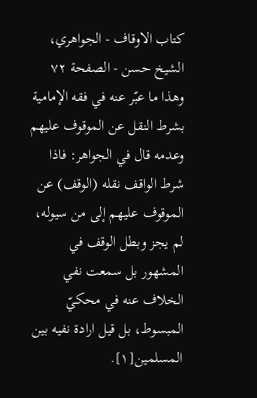کتاب الاوقاف - الجواهري، الشيخ حسن - الصفحة ٧٢
وهذا ما عبّر عنه في فقه الإمامية بشرط النقل عن الموقوف عليهم وعدمه قال في الجواهر: فاذا شرط الواقف نقله (الوقف) عن الموقوف عليهم إلى من سيوله، لم يجز وبطل الوقف في المشهور بل سمعت نفي الخلاف عنه في محكيّ المبسوط، بل قيل ارادة نفيه بين المسلمين[١].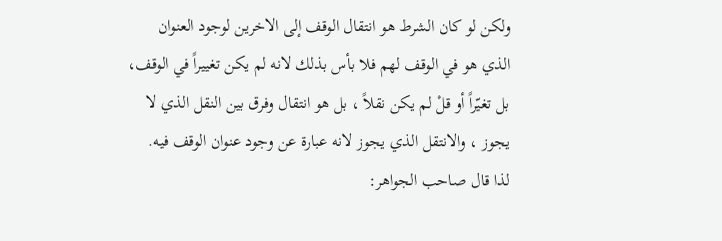ولكن لو كان الشرط هو انتقال الوقف إلى الاخرين لوجود العنوان الذي هو في الوقف لهم فلا بأس بذلك لانه لم يكن تغييراً في الوقف، بل تغيّراً أو قلْ لم يكن نقلاً ، بل هو انتقال وفرق بين النقل الذي لا يجوز ، والانتقل الذي يجوز لانه عبارة عن وجود عنوان الوقف فيه.
لذا قال صاحب الجواهر: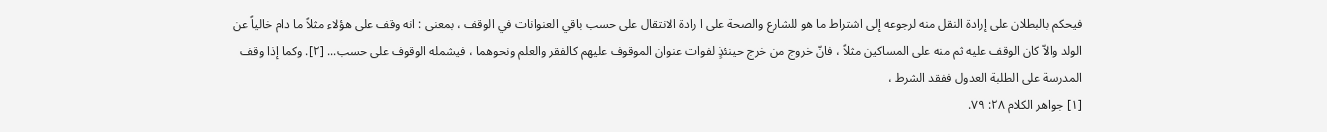فيحكم بالبطلان على إرادة النقل منه لرجوعه إلى اشتراط ما هو للشارع والصحة على ا رادة الانتقال على حسب باقي العنوانات في الوقف ، بمعنى : انه وقف على هؤلاء مثلاً ما دام خالياً عن الولد والاّ كان الوقف عليه ثم منه على المساكين مثلاً ، فانّ خروج من خرج حينئذٍ لفوات عنوان الموقوف عليهم كالفقر والعلم ونحوهما ، فيشمله الوقوف على حسب... [٢]. وكما إذا وقف المدرسة على الطلبة العدول ففقد الشرط ،
[١] جواهر الكلام ٢٨: ٧٩.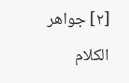[٢] جواهر الكلام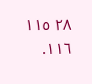٢٨ ١١٥ ١١٦.